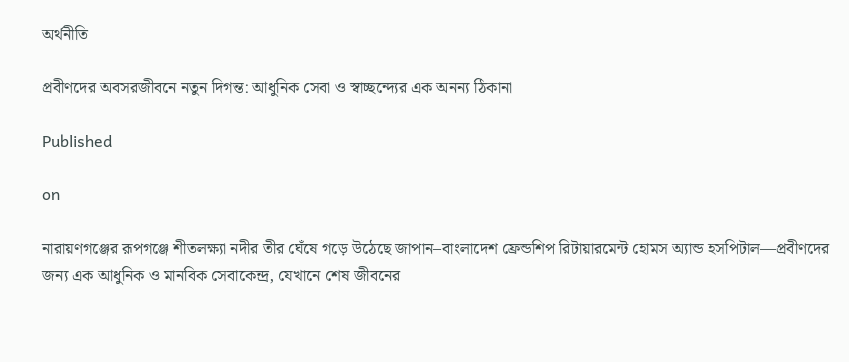অর্থনীতি

প্রবীণদের অবসরজীবনে নতুন দিগন্ত: আধুনিক সেবা ও স্বাচ্ছন্দ্যের এক অনন্য ঠিকানা

Published

on

নারায়ণগঞ্জের রূপগঞ্জে শীতলক্ষ্যা নদীর তীর ঘেঁষে গড়ে উঠেছে জাপান–বাংলাদেশ ফ্রেন্ডশিপ রিটায়ারমেন্ট হোমস অ্যান্ড হসপিটাল—প্রবীণদের জন্য এক আধুনিক ও মানবিক সেবাকেন্দ্র, যেখানে শেষ জীবনের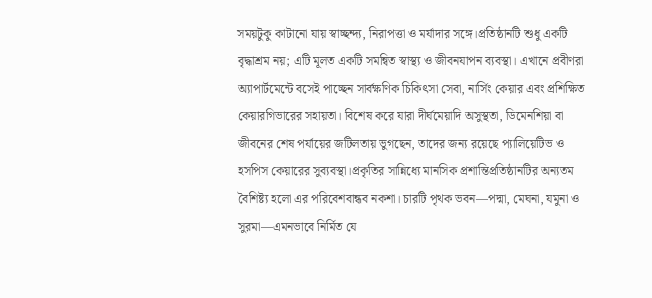সময়টুকু কাটানো যায় স্বাচ্ছন্দ্য, নিরাপত্তা ও মর্যাদার সঙ্গে।প্রতিষ্ঠানটি শুধু একটি বৃদ্ধাশ্রম নয়; এটি মূলত একটি সমন্বিত স্বাস্থ্য ও জীবনযাপন ব্যবস্থা। এখানে প্রবীণরা অ্যাপার্টমেন্টে বসেই পাচ্ছেন সার্বক্ষণিক চিকিৎসা সেবা, নার্সিং কেয়ার এবং প্রশিক্ষিত কেয়ারগিভারের সহায়তা। বিশেষ করে যারা দীর্ঘমেয়াদি অসুস্থতা, ডিমেনশিয়া বা জীবনের শেষ পর্যায়ের জটিলতায় ভুগছেন, তাদের জন্য রয়েছে প্যালিয়েটিভ ও হসপিস কেয়ারের সুব্যবস্থা।প্রকৃতির সান্নিধ্যে মানসিক প্রশান্তিপ্রতিষ্ঠানটির অন্যতম বৈশিষ্ট্য হলো এর পরিবেশবান্ধব নকশা। চারটি পৃথক ভবন—পদ্মা, মেঘনা, যমুনা ও সুরমা—এমনভাবে নির্মিত যে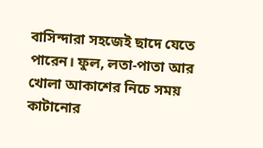বাসিন্দারা সহজেই ছাদে যেতে পারেন। ফুল, লতা-পাতা আর খোলা আকাশের নিচে সময় কাটানোর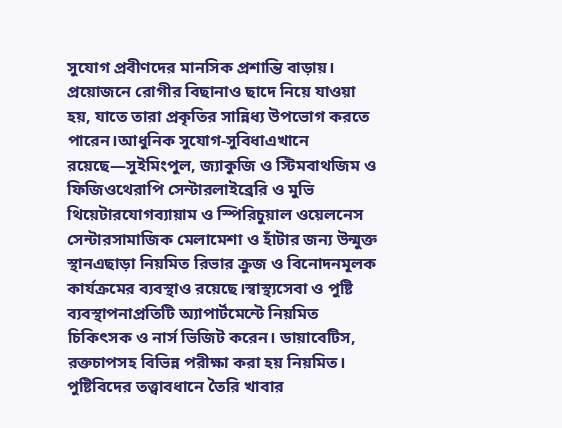সুযোগ প্রবীণদের মানসিক প্রশান্তি বাড়ায়। প্রয়োজনে রোগীর বিছানাও ছাদে নিয়ে যাওয়া হয়, যাতে তারা প্রকৃতির সান্নিধ্য উপভোগ করতে পারেন।আধুনিক সুযোগ-সুবিধাএখানে রয়েছে—সুইমিংপুল, জ্যাকুজি ও স্টিমবাথজিম ও ফিজিওথেরাপি সেন্টারলাইব্রেরি ও মুভি থিয়েটারযোগব্যায়াম ও স্পিরিচুয়াল ওয়েলনেস সেন্টারসামাজিক মেলামেশা ও হাঁটার জন্য উন্মুক্ত স্থানএছাড়া নিয়মিত রিভার ক্রুজ ও বিনোদনমূলক কার্যক্রমের ব্যবস্থাও রয়েছে।স্বাস্থ্যসেবা ও পুষ্টি ব্যবস্থাপনাপ্রতিটি অ্যাপার্টমেন্টে নিয়মিত চিকিৎসক ও নার্স ভিজিট করেন। ডায়াবেটিস, রক্তচাপসহ বিভিন্ন পরীক্ষা করা হয় নিয়মিত। পুষ্টিবিদের তত্ত্বাবধানে তৈরি খাবার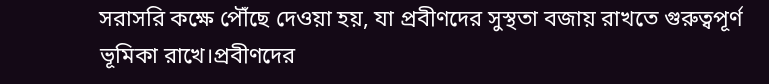সরাসরি কক্ষে পৌঁছে দেওয়া হয়, যা প্রবীণদের সুস্থতা বজায় রাখতে গুরুত্বপূর্ণ ভূমিকা রাখে।প্রবীণদের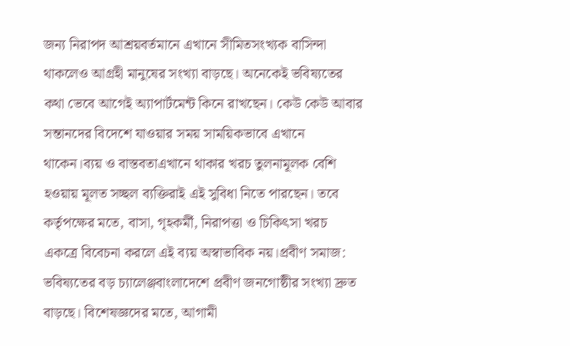জন্য নিরাপদ আশ্রয়বর্তমানে এখানে সীমিতসংখ্যক বাসিন্দা থাকলেও আগ্রহী মানুষের সংখ্যা বাড়ছে। অনেকেই ভবিষ্যতের কথা ভেবে আগেই অ্যাপার্টমেন্ট কিনে রাখছেন। কেউ কেউ আবার সন্তানদের বিদেশে যাওয়ার সময় সাময়িকভাবে এখানে থাকেন।ব্যয় ও বাস্তবতাএখানে থাকার খরচ তুলনামূলক বেশি হওয়ায় মূলত সচ্ছল ব্যক্তিরাই এই সুবিধা নিতে পারছেন। তবে কর্তৃপক্ষের মতে, বাসা, গৃহকর্মী, নিরাপত্তা ও চিকিৎসা খরচ একত্রে বিবেচনা করলে এই ব্যয় অস্বাভাবিক নয়।প্রবীণ সমাজ: ভবিষ্যতের বড় চ্যালেঞ্জবাংলাদেশে প্রবীণ জনগোষ্ঠীর সংখ্যা দ্রুত বাড়ছে। বিশেষজ্ঞদের মতে, আগামী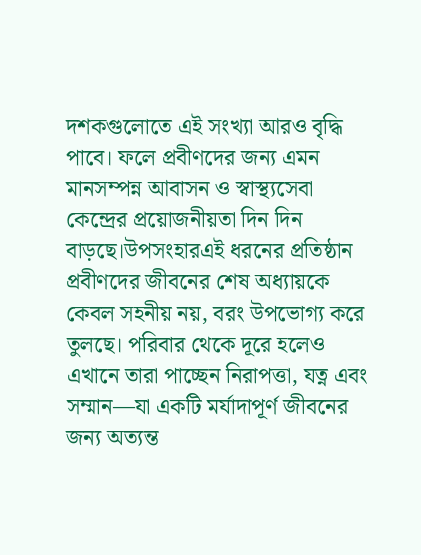দশকগুলোতে এই সংখ্যা আরও বৃদ্ধি পাবে। ফলে প্রবীণদের জন্য এমন মানসম্পন্ন আবাসন ও স্বাস্থ্যসেবা কেন্দ্রের প্রয়োজনীয়তা দিন দিন বাড়ছে।উপসংহারএই ধরনের প্রতিষ্ঠান প্রবীণদের জীবনের শেষ অধ্যায়কে কেবল সহনীয় নয়, বরং উপভোগ্য করে তুলছে। পরিবার থেকে দূরে হলেও এখানে তারা পাচ্ছেন নিরাপত্তা, যত্ন এবং সম্মান—যা একটি মর্যাদাপূর্ণ জীবনের জন্য অত্যন্ত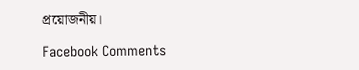প্রয়োজনীয়।

Facebook Comments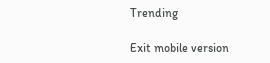Trending

Exit mobile version